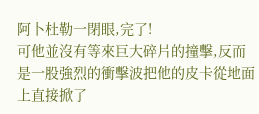阿卜杜勒一閉眼,完了!
可他並沒有等來巨大碎片的撞擊,反而是一股強烈的衝擊波把他的皮卡從地面上直接掀了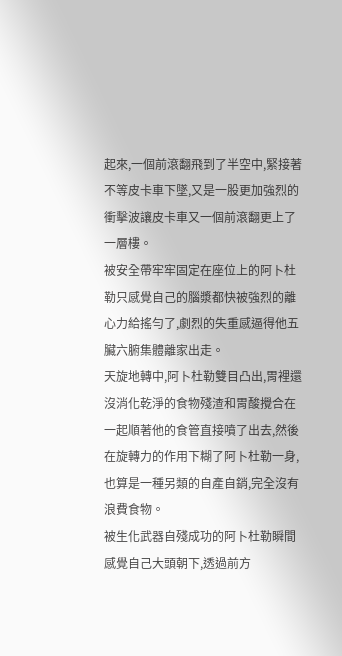起來,一個前滾翻飛到了半空中,緊接著不等皮卡車下墜,又是一股更加強烈的衝擊波讓皮卡車又一個前滾翻更上了一層樓。
被安全帶牢牢固定在座位上的阿卜杜勒只感覺自己的腦漿都快被強烈的離心力給搖勻了,劇烈的失重感逼得他五臟六腑集體離家出走。
天旋地轉中,阿卜杜勒雙目凸出,胃裡還沒消化乾淨的食物殘渣和胃酸攪合在一起順著他的食管直接噴了出去,然後在旋轉力的作用下糊了阿卜杜勒一身,也算是一種另類的自產自銷,完全沒有浪費食物。
被生化武器自殘成功的阿卜杜勒瞬間感覺自己大頭朝下,透過前方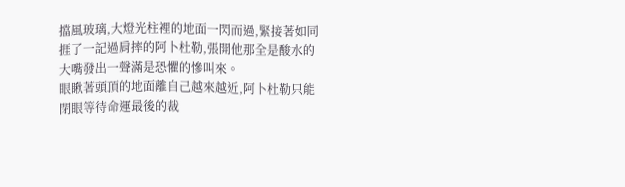擋風玻璃,大燈光柱裡的地面一閃而過,緊接著如同捱了一記過肩摔的阿卜杜勒,張開他那全是酸水的大嘴發出一聲滿是恐懼的慘叫來。
眼瞅著頭頂的地面離自己越來越近,阿卜杜勒只能閉眼等待命運最後的裁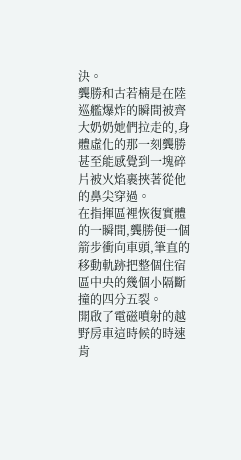決。
龔勝和古若楠是在陸巡艦爆炸的瞬間被齊大奶奶她們拉走的,身體虛化的那一刻龔勝甚至能感覺到一塊碎片被火焰裹挾著從他的鼻尖穿過。
在指揮區裡恢復實體的一瞬間,龔勝便一個箭步衝向車頭,筆直的移動軌跡把整個住宿區中央的幾個小隔斷撞的四分五裂。
開啟了電磁噴射的越野房車這時候的時速肯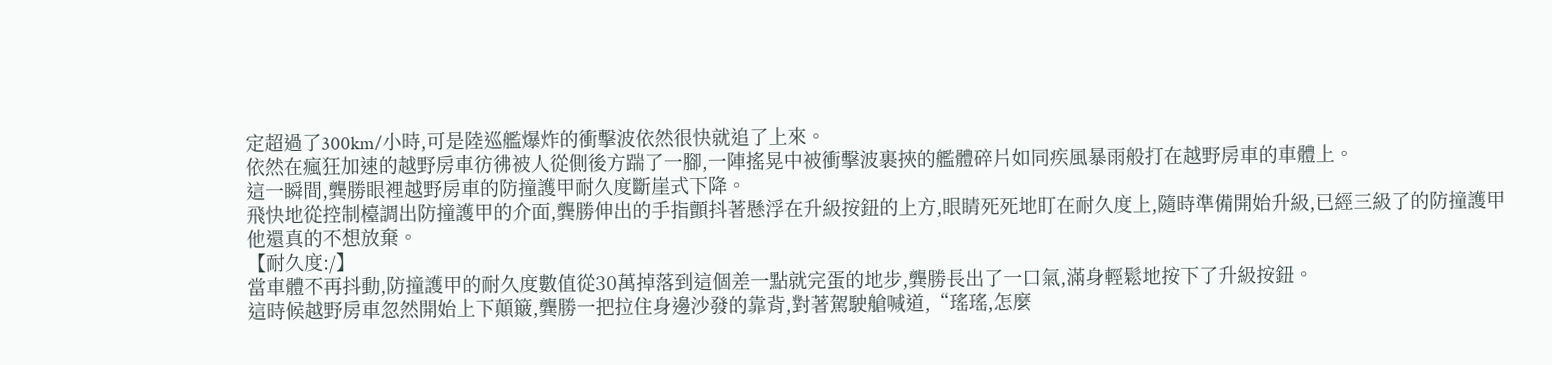定超過了300km/小時,可是陸巡艦爆炸的衝擊波依然很快就追了上來。
依然在瘋狂加速的越野房車彷彿被人從側後方踹了一腳,一陣搖晃中被衝擊波裹挾的艦體碎片如同疾風暴雨般打在越野房車的車體上。
這一瞬間,龔勝眼裡越野房車的防撞護甲耐久度斷崖式下降。
飛快地從控制檯調出防撞護甲的介面,龔勝伸出的手指顫抖著懸浮在升級按鈕的上方,眼睛死死地盯在耐久度上,隨時準備開始升級,已經三級了的防撞護甲他還真的不想放棄。
【耐久度:/】
當車體不再抖動,防撞護甲的耐久度數值從30萬掉落到這個差一點就完蛋的地步,龔勝長出了一口氣,滿身輕鬆地按下了升級按鈕。
這時候越野房車忽然開始上下顛簸,龔勝一把拉住身邊沙發的靠背,對著駕駛艙喊道,“瑤瑤,怎麼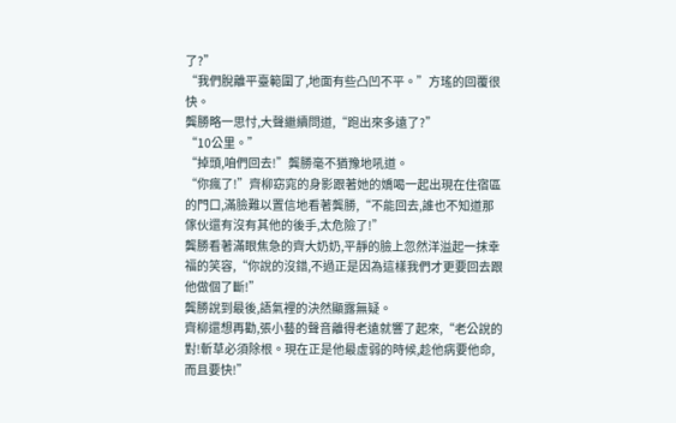了?”
“我們脫離平臺範圍了,地面有些凸凹不平。”方瑤的回覆很快。
龔勝略一思忖,大聲繼續問道,“跑出來多遠了?”
“10公里。”
“掉頭,咱們回去!”龔勝毫不猶豫地吼道。
“你瘋了!”齊柳窈窕的身影跟著她的嬌喝一起出現在住宿區的門口,滿臉難以置信地看著龔勝,“不能回去,誰也不知道那傢伙還有沒有其他的後手,太危險了!”
龔勝看著滿眼焦急的齊大奶奶,平靜的臉上忽然洋溢起一抹幸福的笑容,“你說的沒錯,不過正是因為這樣我們才更要回去跟他做個了斷!”
龔勝說到最後,語氣裡的決然顯露無疑。
齊柳還想再勸,張小藝的聲音離得老遠就響了起來,“老公說的對!斬草必須除根。現在正是他最虛弱的時候,趁他病要他命,而且要快!”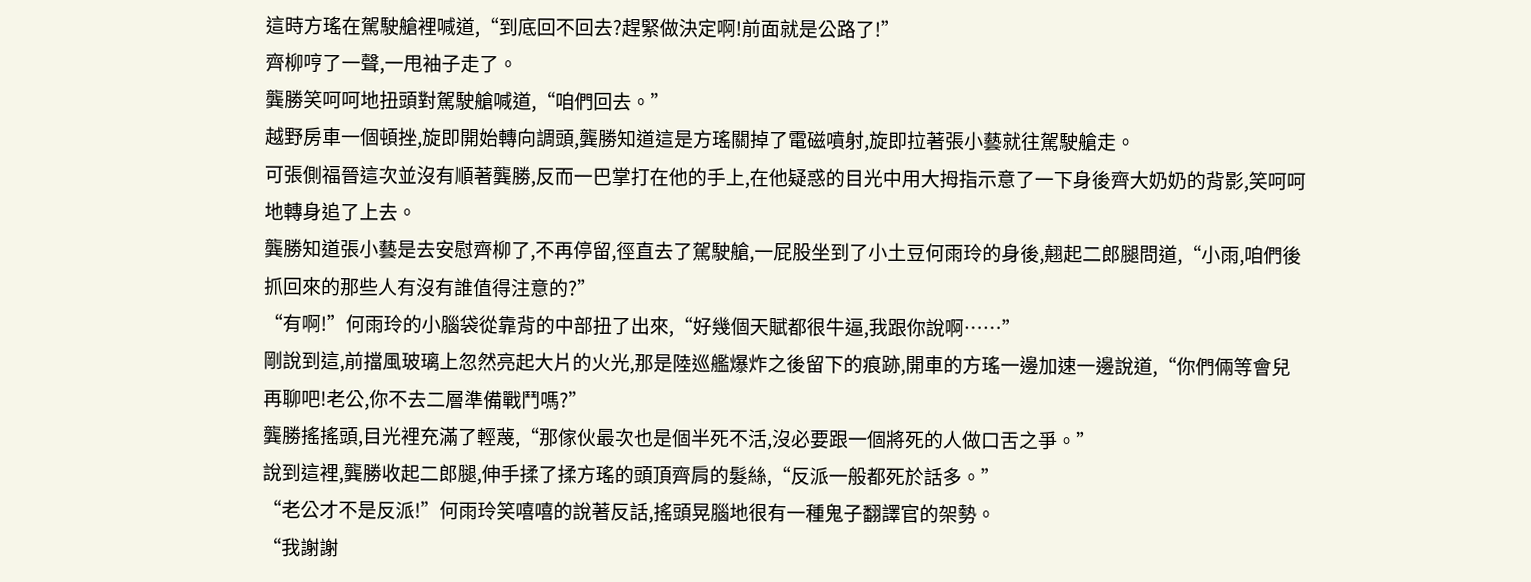這時方瑤在駕駛艙裡喊道,“到底回不回去?趕緊做決定啊!前面就是公路了!”
齊柳哼了一聲,一甩袖子走了。
龔勝笑呵呵地扭頭對駕駛艙喊道,“咱們回去。”
越野房車一個頓挫,旋即開始轉向調頭,龔勝知道這是方瑤關掉了電磁噴射,旋即拉著張小藝就往駕駛艙走。
可張側福晉這次並沒有順著龔勝,反而一巴掌打在他的手上,在他疑惑的目光中用大拇指示意了一下身後齊大奶奶的背影,笑呵呵地轉身追了上去。
龔勝知道張小藝是去安慰齊柳了,不再停留,徑直去了駕駛艙,一屁股坐到了小土豆何雨玲的身後,翹起二郎腿問道,“小雨,咱們後抓回來的那些人有沒有誰值得注意的?”
“有啊!”何雨玲的小腦袋從靠背的中部扭了出來,“好幾個天賦都很牛逼,我跟你說啊……”
剛說到這,前擋風玻璃上忽然亮起大片的火光,那是陸巡艦爆炸之後留下的痕跡,開車的方瑤一邊加速一邊說道,“你們倆等會兒再聊吧!老公,你不去二層準備戰鬥嗎?”
龔勝搖搖頭,目光裡充滿了輕蔑,“那傢伙最次也是個半死不活,沒必要跟一個將死的人做口舌之爭。”
說到這裡,龔勝收起二郎腿,伸手揉了揉方瑤的頭頂齊肩的髮絲,“反派一般都死於話多。”
“老公才不是反派!”何雨玲笑嘻嘻的說著反話,搖頭晃腦地很有一種鬼子翻譯官的架勢。
“我謝謝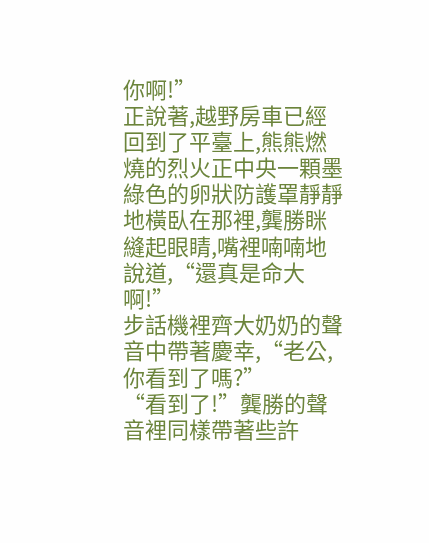你啊!”
正說著,越野房車已經回到了平臺上,熊熊燃燒的烈火正中央一顆墨綠色的卵狀防護罩靜靜地橫臥在那裡,龔勝眯縫起眼睛,嘴裡喃喃地說道,“還真是命大啊!”
步話機裡齊大奶奶的聲音中帶著慶幸,“老公,你看到了嗎?”
“看到了!”龔勝的聲音裡同樣帶著些許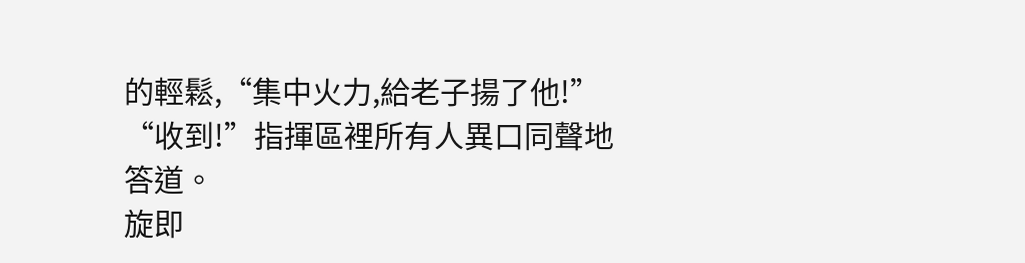的輕鬆,“集中火力,給老子揚了他!”
“收到!”指揮區裡所有人異口同聲地答道。
旋即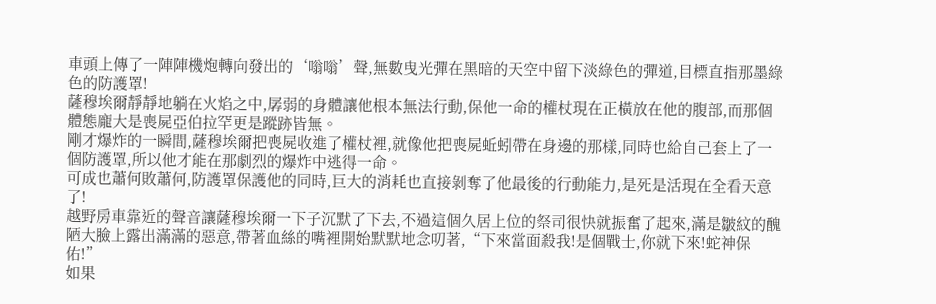車頭上傳了一陣陣機炮轉向發出的‘嗡嗡’聲,無數曳光彈在黑暗的天空中留下淡綠色的彈道,目標直指那墨綠色的防護罩!
薩穆埃爾靜靜地躺在火焰之中,孱弱的身體讓他根本無法行動,保他一命的權杖現在正橫放在他的腹部,而那個體態龐大是喪屍亞伯拉罕更是蹤跡皆無。
剛才爆炸的一瞬間,薩穆埃爾把喪屍收進了權杖裡,就像他把喪屍蚯蚓帶在身邊的那樣,同時也給自己套上了一個防護罩,所以他才能在那劇烈的爆炸中逃得一命。
可成也蕭何敗蕭何,防護罩保護他的同時,巨大的消耗也直接剝奪了他最後的行動能力,是死是活現在全看天意了!
越野房車靠近的聲音讓薩穆埃爾一下子沉默了下去,不過這個久居上位的祭司很快就振奮了起來,滿是皺紋的醜陋大臉上露出滿滿的惡意,帶著血絲的嘴裡開始默默地念叨著,“下來當面殺我!是個戰士,你就下來!蛇神保佑!”
如果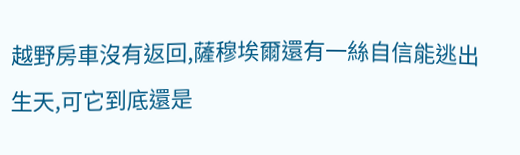越野房車沒有返回,薩穆埃爾還有一絲自信能逃出生天,可它到底還是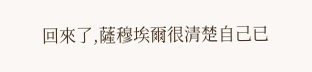回來了,薩穆埃爾很清楚自己已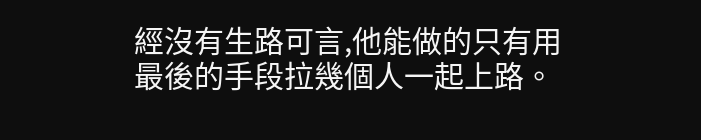經沒有生路可言,他能做的只有用最後的手段拉幾個人一起上路。